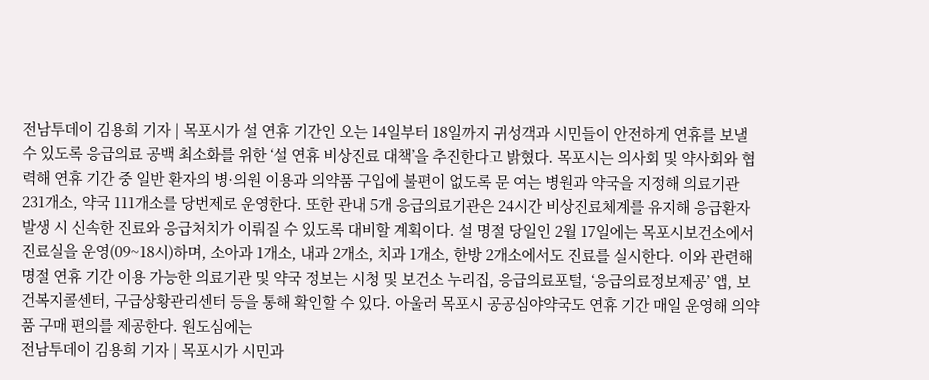전남투데이 김용희 기자 | 목포시가 설 연휴 기간인 오는 14일부터 18일까지 귀성객과 시민들이 안전하게 연휴를 보낼 수 있도록 응급의료 공백 최소화를 위한 ‘설 연휴 비상진료 대책’을 추진한다고 밝혔다. 목포시는 의사회 및 약사회와 협력해 연휴 기간 중 일반 환자의 병·의원 이용과 의약품 구입에 불편이 없도록 문 여는 병원과 약국을 지정해 의료기관 231개소, 약국 111개소를 당번제로 운영한다. 또한 관내 5개 응급의료기관은 24시간 비상진료체계를 유지해 응급환자 발생 시 신속한 진료와 응급처치가 이뤄질 수 있도록 대비할 계획이다. 설 명절 당일인 2월 17일에는 목포시보건소에서 진료실을 운영(09~18시)하며, 소아과 1개소, 내과 2개소, 치과 1개소, 한방 2개소에서도 진료를 실시한다. 이와 관련해 명절 연휴 기간 이용 가능한 의료기관 및 약국 정보는 시청 및 보건소 누리집, 응급의료포털, ‘응급의료정보제공’ 앱, 보건복지콜센터, 구급상황관리센터 등을 통해 확인할 수 있다. 아울러 목포시 공공심야약국도 연휴 기간 매일 운영해 의약품 구매 편의를 제공한다. 원도심에는
전남투데이 김용희 기자 | 목포시가 시민과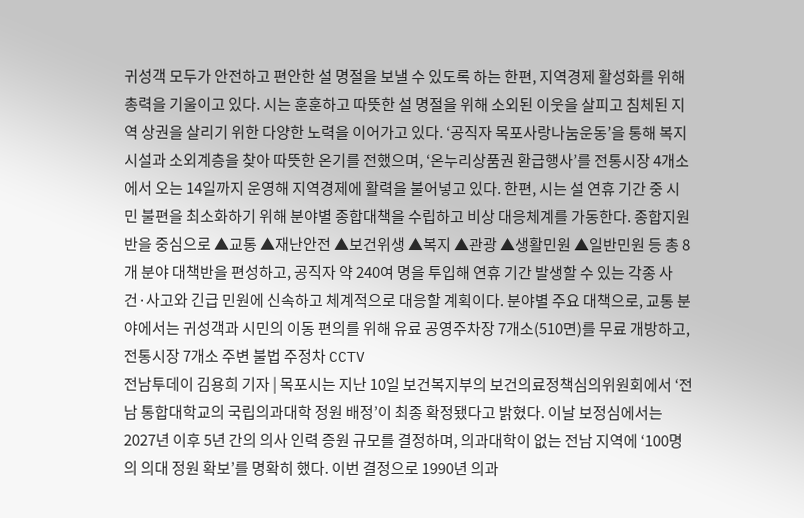귀성객 모두가 안전하고 편안한 설 명절을 보낼 수 있도록 하는 한편, 지역경제 활성화를 위해 총력을 기울이고 있다. 시는 훈훈하고 따뜻한 설 명절을 위해 소외된 이웃을 살피고 침체된 지역 상권을 살리기 위한 다양한 노력을 이어가고 있다. ‘공직자 목포사랑나눔운동’을 통해 복지시설과 소외계층을 찾아 따뜻한 온기를 전했으며, ‘온누리상품권 환급행사’를 전통시장 4개소에서 오는 14일까지 운영해 지역경제에 활력을 불어넣고 있다. 한편, 시는 설 연휴 기간 중 시민 불편을 최소화하기 위해 분야별 종합대책을 수립하고 비상 대응체계를 가동한다. 종합지원반을 중심으로 ▲교통 ▲재난안전 ▲보건위생 ▲복지 ▲관광 ▲생활민원 ▲일반민원 등 총 8개 분야 대책반을 편성하고, 공직자 약 240여 명을 투입해 연휴 기간 발생할 수 있는 각종 사건·사고와 긴급 민원에 신속하고 체계적으로 대응할 계획이다. 분야별 주요 대책으로, 교통 분야에서는 귀성객과 시민의 이동 편의를 위해 유료 공영주차장 7개소(510면)를 무료 개방하고, 전통시장 7개소 주변 불법 주정차 CCTV
전남투데이 김용희 기자 | 목포시는 지난 10일 보건복지부의 보건의료정책심의위원회에서 ‘전남 통합대학교의 국립의과대학 정원 배정’이 최종 확정됐다고 밝혔다. 이날 보정심에서는 2027년 이후 5년 간의 의사 인력 증원 규모를 결정하며, 의과대학이 없는 전남 지역에 ‘100명의 의대 정원 확보’를 명확히 했다. 이번 결정으로 1990년 의과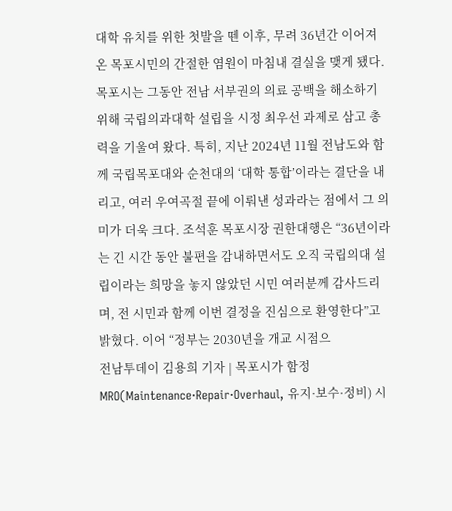대학 유치를 위한 첫발을 뗀 이후, 무려 36년간 이어져 온 목포시민의 간절한 염원이 마침내 결실을 맺게 됐다. 목포시는 그동안 전남 서부권의 의료 공백을 해소하기 위해 국립의과대학 설립을 시정 최우선 과제로 삼고 총력을 기울여 왔다. 특히, 지난 2024년 11월 전남도와 함께 국립목포대와 순천대의 ‘대학 통합’이라는 결단을 내리고, 여러 우여곡절 끝에 이뤄낸 성과라는 점에서 그 의미가 더욱 크다. 조석훈 목포시장 권한대행은 “36년이라는 긴 시간 동안 불편을 감내하면서도 오직 국립의대 설립이라는 희망을 놓지 않았던 시민 여러분께 감사드리며, 전 시민과 함께 이번 결정을 진심으로 환영한다”고 밝혔다. 이어 “정부는 2030년을 개교 시점으
전남투데이 김용희 기자 | 목포시가 함정 MRO(Maintenance·Repair·Overhaul, 유지·보수·정비) 시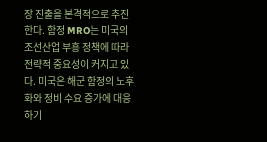장 진출을 본격적으로 추진한다. 함정 MRO는 미국의 조선산업 부흥 정책에 따라 전략적 중요성이 커지고 있다. 미국은 해군 함정의 노후화와 정비 수요 증가에 대응하기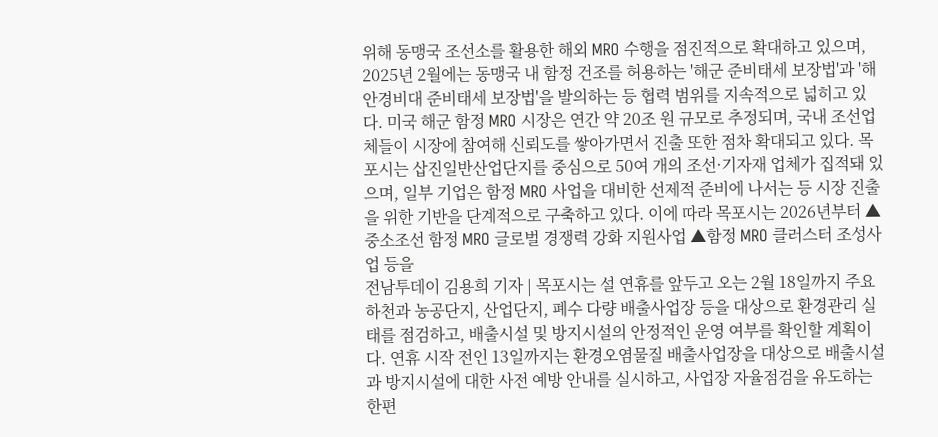위해 동맹국 조선소를 활용한 해외 MRO 수행을 점진적으로 확대하고 있으며, 2025년 2월에는 동맹국 내 함정 건조를 허용하는 '해군 준비태세 보장법'과 '해안경비대 준비태세 보장법'을 발의하는 등 협력 범위를 지속적으로 넓히고 있다. 미국 해군 함정 MRO 시장은 연간 약 20조 원 규모로 추정되며, 국내 조선업체들이 시장에 참여해 신뢰도를 쌓아가면서 진출 또한 점차 확대되고 있다. 목포시는 삽진일반산업단지를 중심으로 50여 개의 조선·기자재 업체가 집적돼 있으며, 일부 기업은 함정 MRO 사업을 대비한 선제적 준비에 나서는 등 시장 진출을 위한 기반을 단계적으로 구축하고 있다. 이에 따라 목포시는 2026년부터 ▲중소조선 함정 MRO 글로벌 경쟁력 강화 지원사업 ▲함정 MRO 클러스터 조성사업 등을
전남투데이 김용희 기자 | 목포시는 설 연휴를 앞두고 오는 2월 18일까지 주요 하천과 농공단지, 산업단지, 폐수 다량 배출사업장 등을 대상으로 환경관리 실태를 점검하고, 배출시설 및 방지시설의 안정적인 운영 여부를 확인할 계획이다. 연휴 시작 전인 13일까지는 환경오염물질 배출사업장을 대상으로 배출시설과 방지시설에 대한 사전 예방 안내를 실시하고, 사업장 자율점검을 유도하는 한편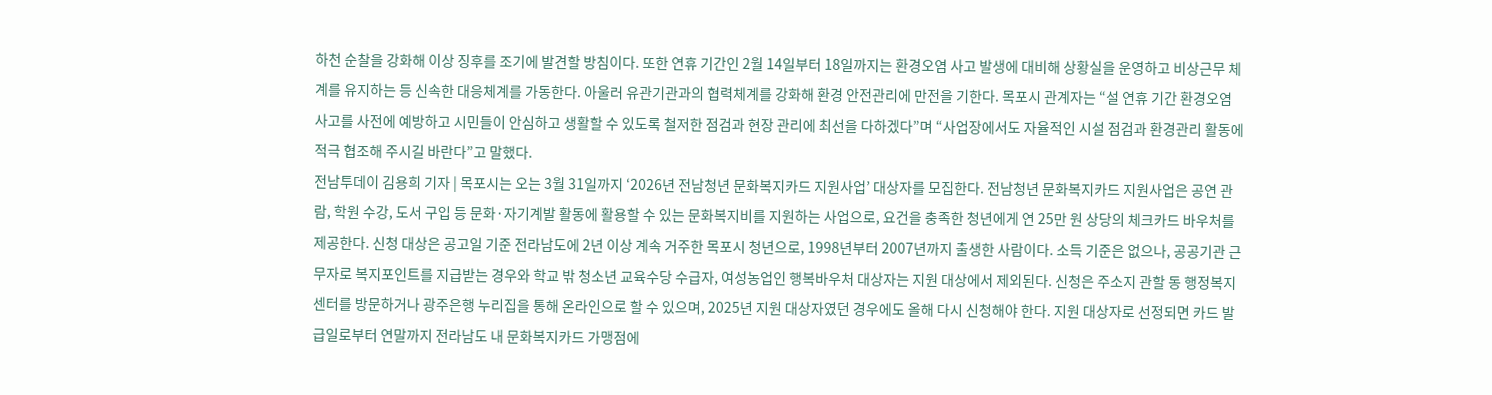하천 순찰을 강화해 이상 징후를 조기에 발견할 방침이다. 또한 연휴 기간인 2월 14일부터 18일까지는 환경오염 사고 발생에 대비해 상황실을 운영하고 비상근무 체계를 유지하는 등 신속한 대응체계를 가동한다. 아울러 유관기관과의 협력체계를 강화해 환경 안전관리에 만전을 기한다. 목포시 관계자는 “설 연휴 기간 환경오염 사고를 사전에 예방하고 시민들이 안심하고 생활할 수 있도록 철저한 점검과 현장 관리에 최선을 다하겠다”며 “사업장에서도 자율적인 시설 점검과 환경관리 활동에 적극 협조해 주시길 바란다”고 말했다.
전남투데이 김용희 기자 | 목포시는 오는 3월 31일까지 ‘2026년 전남청년 문화복지카드 지원사업’ 대상자를 모집한다. 전남청년 문화복지카드 지원사업은 공연 관람, 학원 수강, 도서 구입 등 문화·자기계발 활동에 활용할 수 있는 문화복지비를 지원하는 사업으로, 요건을 충족한 청년에게 연 25만 원 상당의 체크카드 바우처를 제공한다. 신청 대상은 공고일 기준 전라남도에 2년 이상 계속 거주한 목포시 청년으로, 1998년부터 2007년까지 출생한 사람이다. 소득 기준은 없으나, 공공기관 근무자로 복지포인트를 지급받는 경우와 학교 밖 청소년 교육수당 수급자, 여성농업인 행복바우처 대상자는 지원 대상에서 제외된다. 신청은 주소지 관할 동 행정복지센터를 방문하거나 광주은행 누리집을 통해 온라인으로 할 수 있으며, 2025년 지원 대상자였던 경우에도 올해 다시 신청해야 한다. 지원 대상자로 선정되면 카드 발급일로부터 연말까지 전라남도 내 문화복지카드 가맹점에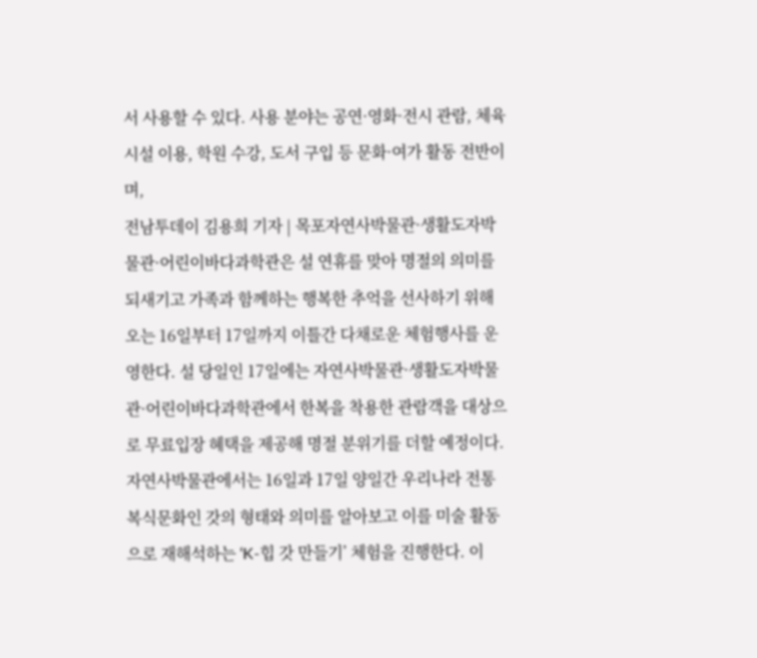서 사용할 수 있다. 사용 분야는 공연·영화·전시 관람, 체육시설 이용, 학원 수강, 도서 구입 등 문화·여가 활동 전반이며,
전남투데이 김용희 기자 | 목포자연사박물관·생활도자박물관·어린이바다과학관은 설 연휴를 맞아 명절의 의미를 되새기고 가족과 함께하는 행복한 추억을 선사하기 위해 오는 16일부터 17일까지 이틀간 다채로운 체험행사를 운영한다. 설 당일인 17일에는 자연사박물관·생활도자박물관·어린이바다과학관에서 한복을 착용한 관람객을 대상으로 무료입장 혜택을 제공해 명절 분위기를 더할 예정이다. 자연사박물관에서는 16일과 17일 양일간 우리나라 전통 복식문화인 갓의 형태와 의미를 알아보고 이를 미술 활동으로 재해석하는 ‘K-힙 갓 만들기’ 체험을 진행한다. 이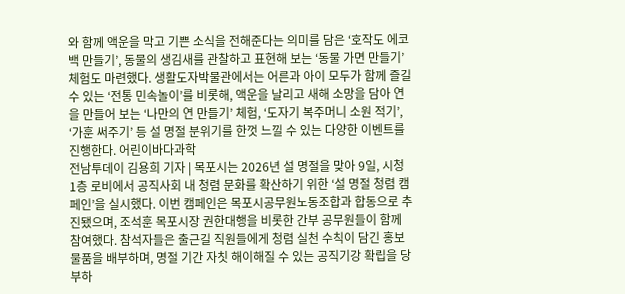와 함께 액운을 막고 기쁜 소식을 전해준다는 의미를 담은 ‘호작도 에코백 만들기’, 동물의 생김새를 관찰하고 표현해 보는 ‘동물 가면 만들기’ 체험도 마련했다. 생활도자박물관에서는 어른과 아이 모두가 함께 즐길 수 있는 ‘전통 민속놀이’를 비롯해, 액운을 날리고 새해 소망을 담아 연을 만들어 보는 ‘나만의 연 만들기’ 체험, ‘도자기 복주머니 소원 적기’, ‘가훈 써주기’ 등 설 명절 분위기를 한껏 느낄 수 있는 다양한 이벤트를 진행한다. 어린이바다과학
전남투데이 김용희 기자 | 목포시는 2026년 설 명절을 맞아 9일, 시청 1층 로비에서 공직사회 내 청렴 문화를 확산하기 위한 ‘설 명절 청렴 캠페인’을 실시했다. 이번 캠페인은 목포시공무원노동조합과 합동으로 추진됐으며, 조석훈 목포시장 권한대행을 비롯한 간부 공무원들이 함께 참여했다. 참석자들은 출근길 직원들에게 청렴 실천 수칙이 담긴 홍보 물품을 배부하며, 명절 기간 자칫 해이해질 수 있는 공직기강 확립을 당부하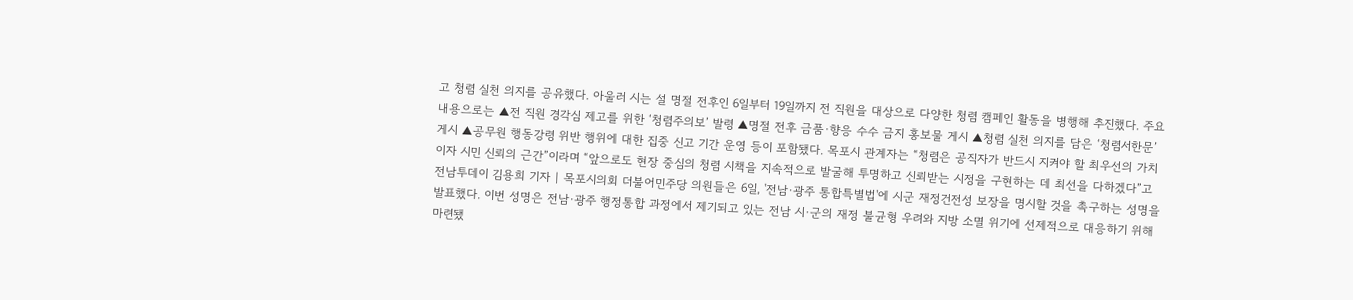고 청렴 실천 의지를 공유했다. 아울러 시는 설 명절 전후인 6일부터 19일까지 전 직원을 대상으로 다양한 청렴 캠페인 활동을 병행해 추진했다. 주요 내용으로는 ▲전 직원 경각심 제고를 위한 ‘청렴주의보’ 발령 ▲명절 전후 금품·향응 수수 금지 홍보물 게시 ▲청렴 실천 의지를 담은 ‘청렴서한문’ 게시 ▲공무원 행동강령 위반 행위에 대한 집중 신고 기간 운영 등이 포함됐다. 목포시 관계자는 “청렴은 공직자가 반드시 지켜야 할 최우선의 가치이자 시민 신뢰의 근간”이라며 “앞으로도 현장 중심의 청렴 시책을 지속적으로 발굴해 투명하고 신뢰받는 시정을 구현하는 데 최선을 다하겠다”고
전남투데이 김용희 기자 | 목포시의회 더불어민주당 의원들은 6일, '전남·광주 통합특별법'에 시군 재정건전성 보장을 명시할 것을 촉구하는 성명을 발표했다. 이번 성명은 전남·광주 행정통합 과정에서 제기되고 있는 전남 시·군의 재정 불균형 우려와 지방 소멸 위기에 선제적으로 대응하기 위해 마련됐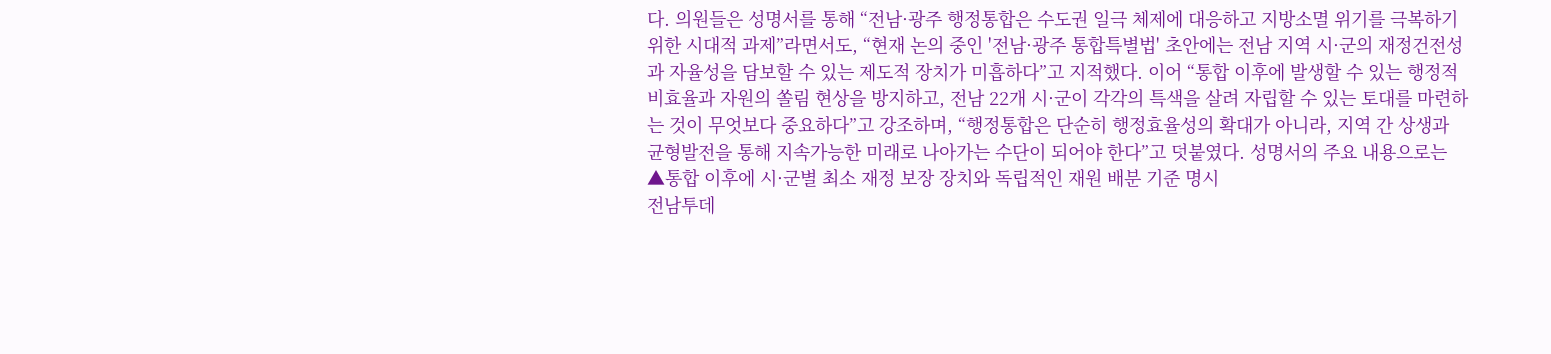다. 의원들은 성명서를 통해 “전남·광주 행정통합은 수도권 일극 체제에 대응하고 지방소멸 위기를 극복하기 위한 시대적 과제”라면서도, “현재 논의 중인 '전남·광주 통합특별법' 초안에는 전남 지역 시·군의 재정건전성과 자율성을 담보할 수 있는 제도적 장치가 미흡하다”고 지적했다. 이어 “통합 이후에 발생할 수 있는 행정적 비효율과 자원의 쏠림 현상을 방지하고, 전남 22개 시·군이 각각의 특색을 살려 자립할 수 있는 토대를 마련하는 것이 무엇보다 중요하다”고 강조하며, “행정통합은 단순히 행정효율성의 확대가 아니라, 지역 간 상생과 균형발전을 통해 지속가능한 미래로 나아가는 수단이 되어야 한다”고 덧붙였다. 성명서의 주요 내용으로는 ▲통합 이후에 시·군별 최소 재정 보장 장치와 독립적인 재원 배분 기준 명시
전남투데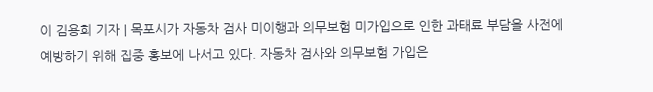이 김용희 기자 | 목포시가 자동차 검사 미이행과 의무보험 미가입으로 인한 과태료 부담을 사전에 예방하기 위해 집중 홍보에 나서고 있다. 자동차 검사와 의무보험 가입은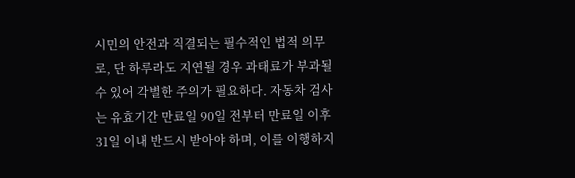시민의 안전과 직결되는 필수적인 법적 의무로, 단 하루라도 지연될 경우 과태료가 부과될 수 있어 각별한 주의가 필요하다. 자동차 검사는 유효기간 만료일 90일 전부터 만료일 이후 31일 이내 반드시 받아야 하며, 이를 이행하지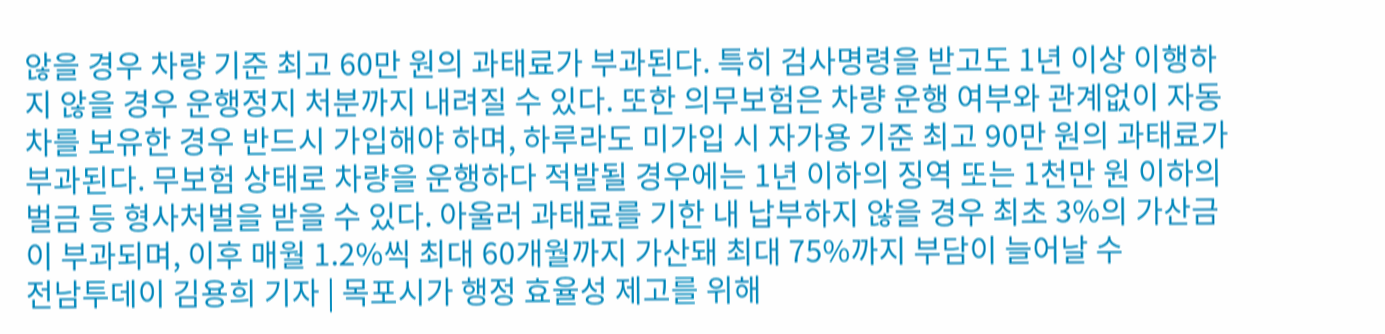않을 경우 차량 기준 최고 60만 원의 과태료가 부과된다. 특히 검사명령을 받고도 1년 이상 이행하지 않을 경우 운행정지 처분까지 내려질 수 있다. 또한 의무보험은 차량 운행 여부와 관계없이 자동차를 보유한 경우 반드시 가입해야 하며, 하루라도 미가입 시 자가용 기준 최고 90만 원의 과태료가 부과된다. 무보험 상태로 차량을 운행하다 적발될 경우에는 1년 이하의 징역 또는 1천만 원 이하의 벌금 등 형사처벌을 받을 수 있다. 아울러 과태료를 기한 내 납부하지 않을 경우 최초 3%의 가산금이 부과되며, 이후 매월 1.2%씩 최대 60개월까지 가산돼 최대 75%까지 부담이 늘어날 수
전남투데이 김용희 기자 | 목포시가 행정 효율성 제고를 위해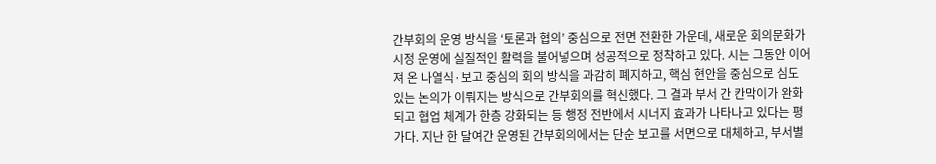간부회의 운영 방식을 ‘토론과 협의’ 중심으로 전면 전환한 가운데, 새로운 회의문화가 시정 운영에 실질적인 활력을 불어넣으며 성공적으로 정착하고 있다. 시는 그동안 이어져 온 나열식·보고 중심의 회의 방식을 과감히 폐지하고, 핵심 현안을 중심으로 심도 있는 논의가 이뤄지는 방식으로 간부회의를 혁신했다. 그 결과 부서 간 칸막이가 완화되고 협업 체계가 한층 강화되는 등 행정 전반에서 시너지 효과가 나타나고 있다는 평가다. 지난 한 달여간 운영된 간부회의에서는 단순 보고를 서면으로 대체하고, 부서별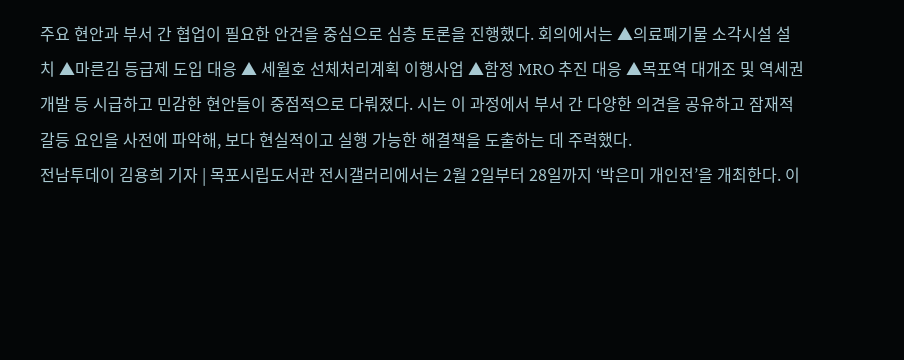주요 현안과 부서 간 협업이 필요한 안건을 중심으로 심층 토론을 진행했다. 회의에서는 ▲의료폐기물 소각시설 설치 ▲마른김 등급제 도입 대응 ▲ 세월호 선체처리계획 이행사업 ▲함정 MRO 추진 대응 ▲목포역 대개조 및 역세권 개발 등 시급하고 민감한 현안들이 중점적으로 다뤄졌다. 시는 이 과정에서 부서 간 다양한 의견을 공유하고 잠재적 갈등 요인을 사전에 파악해, 보다 현실적이고 실행 가능한 해결책을 도출하는 데 주력했다.
전남투데이 김용희 기자 | 목포시립도서관 전시갤러리에서는 2월 2일부터 28일까지 ‘박은미 개인전’을 개최한다. 이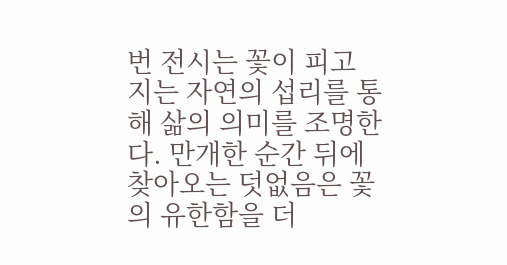번 전시는 꽃이 피고 지는 자연의 섭리를 통해 삶의 의미를 조명한다. 만개한 순간 뒤에 찾아오는 덧없음은 꽃의 유한함을 더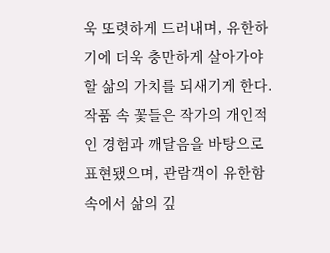욱 또렷하게 드러내며, 유한하기에 더욱 충만하게 살아가야 할 삶의 가치를 되새기게 한다. 작품 속 꽃들은 작가의 개인적인 경험과 깨달음을 바탕으로 표현됐으며, 관람객이 유한함 속에서 삶의 깊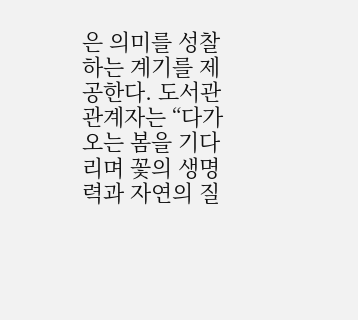은 의미를 성찰하는 계기를 제공한다. 도서관 관계자는 “다가오는 봄을 기다리며 꽃의 생명력과 자연의 질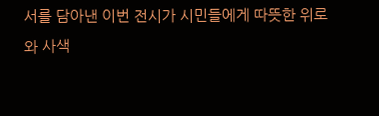서를 담아낸 이번 전시가 시민들에게 따뜻한 위로와 사색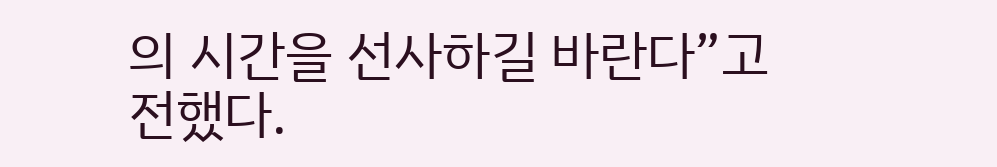의 시간을 선사하길 바란다”고 전했다.